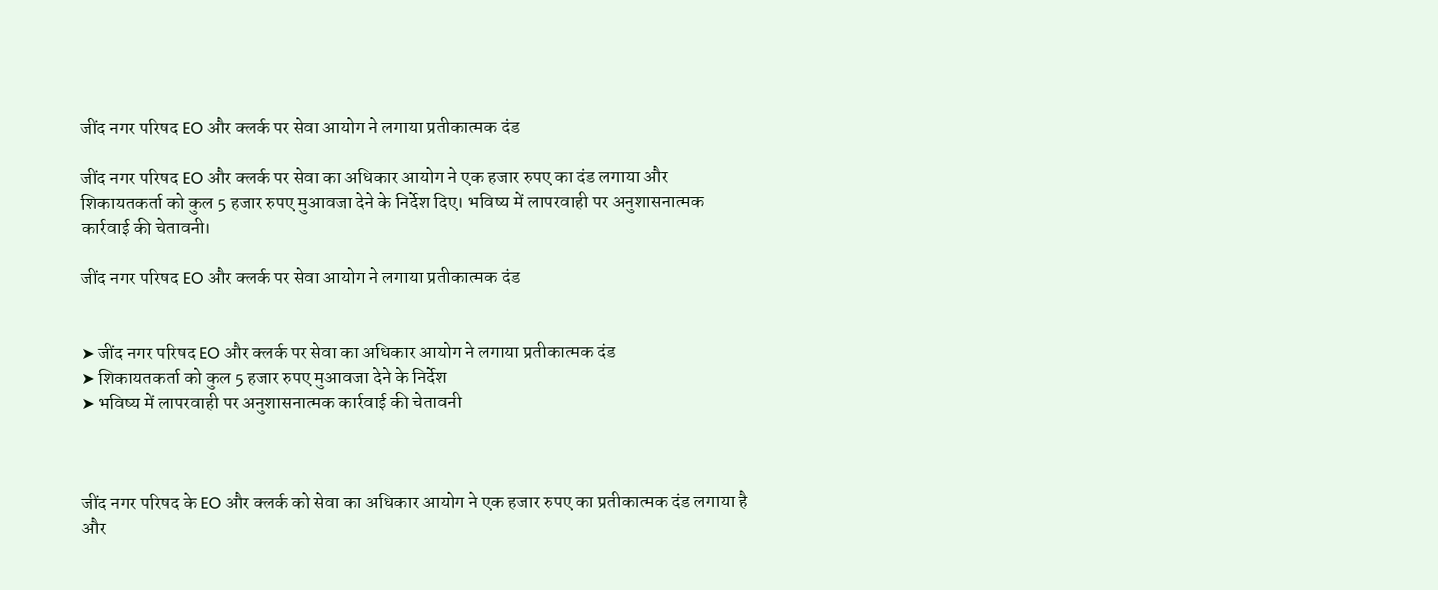जींद नगर परिषद EO और क्लर्क पर सेवा आयोग ने लगाया प्रतीकात्मक दंड

जींद नगर परिषद EO और क्लर्क पर सेवा का अधिकार आयोग ने एक हजार रुपए का दंड लगाया और शिकायतकर्ता को कुल 5 हजार रुपए मुआवजा देने के निर्देश दिए। भविष्य में लापरवाही पर अनुशासनात्मक कार्रवाई की चेतावनी।

जींद नगर परिषद EO और क्लर्क पर सेवा आयोग ने लगाया प्रतीकात्मक दंड


➤ जींद नगर परिषद EO और क्लर्क पर सेवा का अधिकार आयोग ने लगाया प्रतीकात्मक दंड
➤ शिकायतकर्ता को कुल 5 हजार रुपए मुआवजा देने के निर्देश
➤ भविष्य में लापरवाही पर अनुशासनात्मक कार्रवाई की चेतावनी



जींद नगर परिषद के EO और क्लर्क को सेवा का अधिकार आयोग ने एक हजार रुपए का प्रतीकात्मक दंड लगाया है और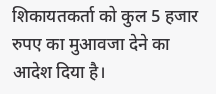शिकायतकर्ता को कुल 5 हजार रुपए का मुआवजा देने का आदेश दिया है।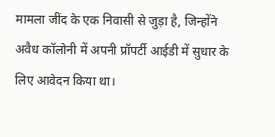मामला जींद के एक निवासी से जुड़ा है, जिन्होंने अवैध कॉलोनी में अपनी प्रॉपर्टी आईडी में सुधार के लिए आवेदन किया था।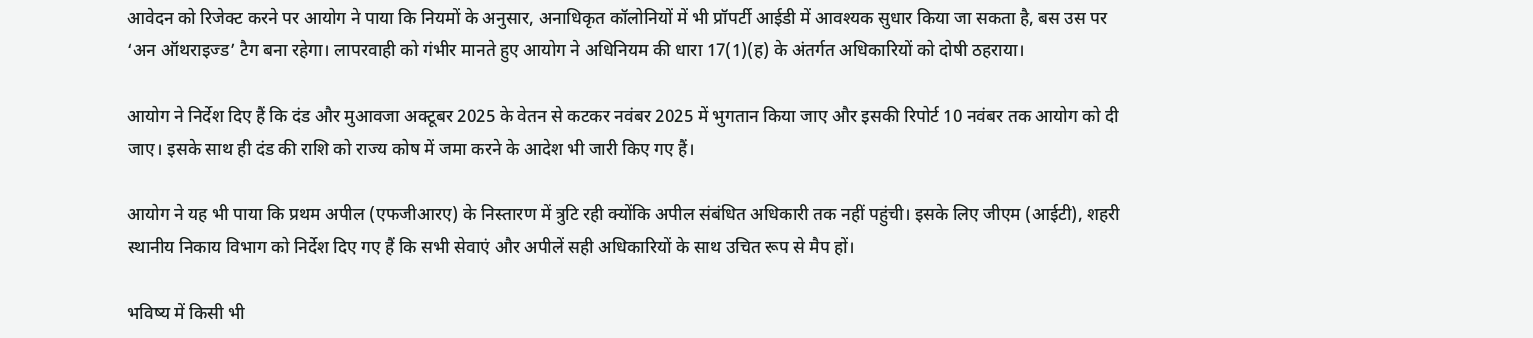आवेदन को रिजेक्ट करने पर आयोग ने पाया कि नियमों के अनुसार, अनाधिकृत कॉलोनियों में भी प्रॉपर्टी आईडी में आवश्यक सुधार किया जा सकता है, बस उस पर ‘अन ऑथराइज्ड’ टैग बना रहेगा। लापरवाही को गंभीर मानते हुए आयोग ने अधिनियम की धारा 17(1)(ह) के अंतर्गत अधिकारियों को दोषी ठहराया।

आयोग ने निर्देश दिए हैं कि दंड और मुआवजा अक्टूबर 2025 के वेतन से कटकर नवंबर 2025 में भुगतान किया जाए और इसकी रिपोर्ट 10 नवंबर तक आयोग को दी जाए। इसके साथ ही दंड की राशि को राज्य कोष में जमा करने के आदेश भी जारी किए गए हैं।

आयोग ने यह भी पाया कि प्रथम अपील (एफजीआरए) के निस्तारण में त्रुटि रही क्योंकि अपील संबंधित अधिकारी तक नहीं पहुंची। इसके लिए जीएम (आईटी), शहरी स्थानीय निकाय विभाग को निर्देश दिए गए हैं कि सभी सेवाएं और अपीलें सही अधिकारियों के साथ उचित रूप से मैप हों।

भविष्य में किसी भी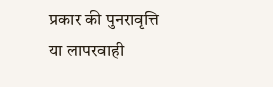प्रकार की पुनरावृत्ति या लापरवाही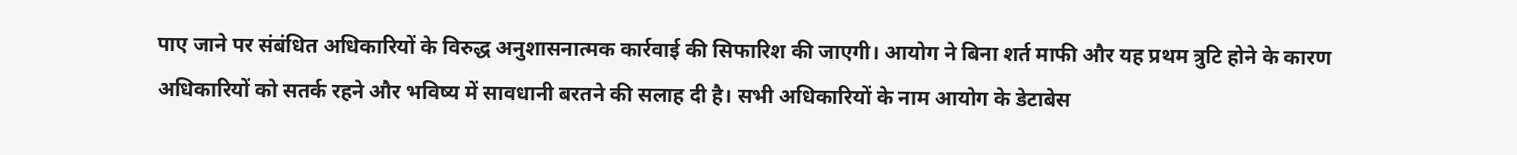पाए जाने पर संबंधित अधिकारियों के विरुद्ध अनुशासनात्मक कार्रवाई की सिफारिश की जाएगी। आयोग ने बिना शर्त माफी और यह प्रथम त्रुटि होने के कारण अधिकारियों को सतर्क रहने और भविष्य में सावधानी बरतने की सलाह दी है। सभी अधिकारियों के नाम आयोग के डेटाबेस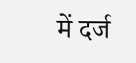में दर्ज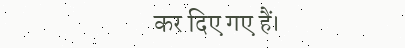कर दिए गए हैं।